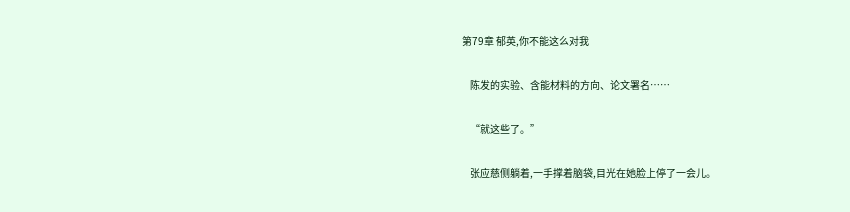第79章 郁英,你不能这么对我

    陈发的实验、含能材料的方向、论文署名……

    “就这些了。”

    张应慈侧躺着,一手撑着脑袋,目光在她脸上停了一会儿。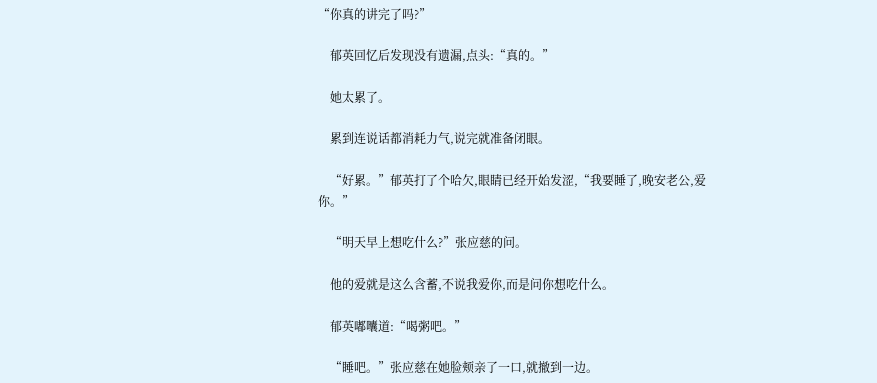“你真的讲完了吗?”

    郁英回忆后发现没有遗漏,点头:“真的。”

    她太累了。

    累到连说话都消耗力气,说完就准备闭眼。

    “好累。”郁英打了个哈欠,眼睛已经开始发涩,“我要睡了,晚安老公,爱你。”

    “明天早上想吃什么?”张应慈的问。

    他的爱就是这么含蓄,不说我爱你,而是问你想吃什么。

    郁英嘟囔道:“喝粥吧。”

    “睡吧。”张应慈在她脸颊亲了一口,就撤到一边。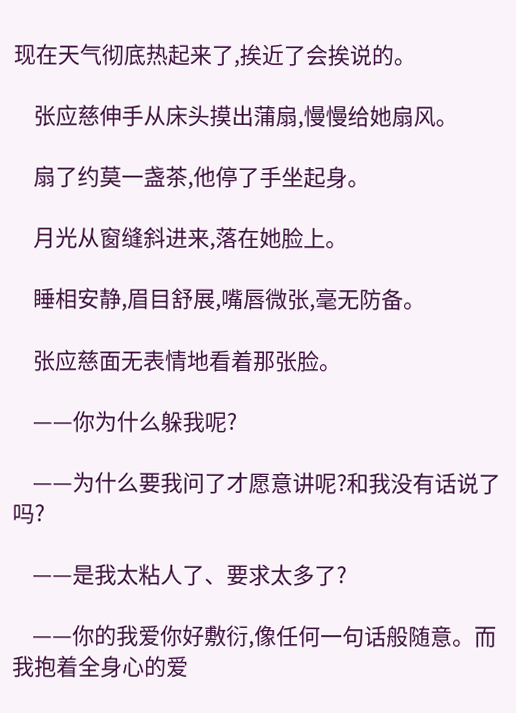现在天气彻底热起来了,挨近了会挨说的。

    张应慈伸手从床头摸出蒲扇,慢慢给她扇风。

    扇了约莫一盏茶,他停了手坐起身。

    月光从窗缝斜进来,落在她脸上。

    睡相安静,眉目舒展,嘴唇微张,毫无防备。

    张应慈面无表情地看着那张脸。

    ——你为什么躲我呢?

    ——为什么要我问了才愿意讲呢?和我没有话说了吗?

    ——是我太粘人了、要求太多了?

    ——你的我爱你好敷衍,像任何一句话般随意。而我抱着全身心的爱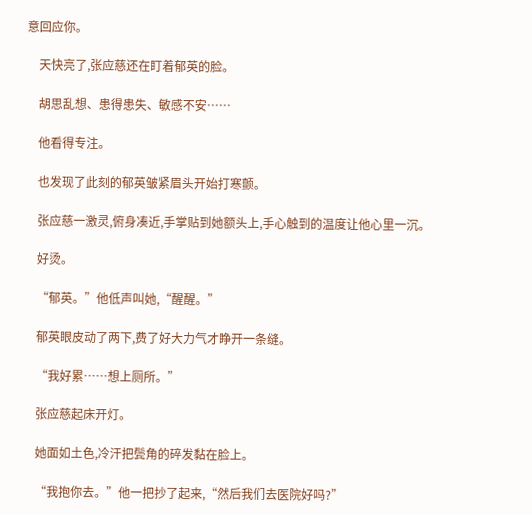意回应你。

    天快亮了,张应慈还在盯着郁英的脸。

    胡思乱想、患得患失、敏感不安……

    他看得专注。

    也发现了此刻的郁英皱紧眉头开始打寒颤。

    张应慈一激灵,俯身凑近,手掌贴到她额头上,手心触到的温度让他心里一沉。

    好烫。

    “郁英。”他低声叫她,“醒醒。”

    郁英眼皮动了两下,费了好大力气才睁开一条缝。

    “我好累……想上厕所。”

    张应慈起床开灯。

    她面如土色,冷汗把鬓角的碎发黏在脸上。

    “我抱你去。”他一把抄了起来,“然后我们去医院好吗?”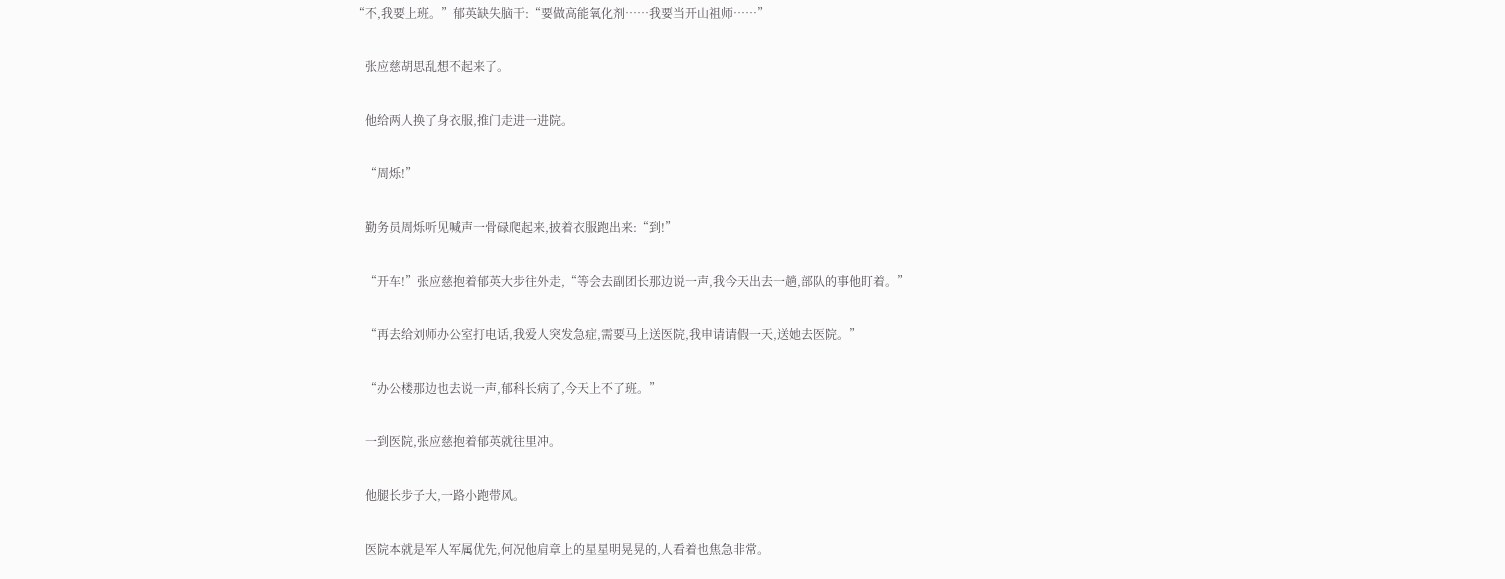“不,我要上班。”郁英缺失脑干:“要做高能氧化剂……我要当开山祖师……”

    张应慈胡思乱想不起来了。

    他给两人换了身衣服,推门走进一进院。

    “周烁!”

    勤务员周烁听见喊声一骨碌爬起来,披着衣服跑出来:“到!”

    “开车!”张应慈抱着郁英大步往外走,“等会去副团长那边说一声,我今天出去一趟,部队的事他盯着。”

    “再去给刘师办公室打电话,我爱人突发急症,需要马上送医院,我申请请假一天,送她去医院。”

    “办公楼那边也去说一声,郁科长病了,今天上不了班。”

    一到医院,张应慈抱着郁英就往里冲。

    他腿长步子大,一路小跑带风。

    医院本就是军人军属优先,何况他肩章上的星星明晃晃的,人看着也焦急非常。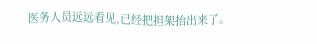医务人员远远看见,已经把担架抬出来了。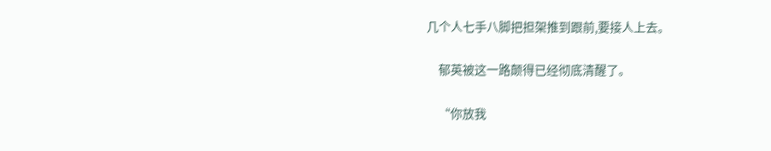几个人七手八脚把担架推到跟前,要接人上去。

    郁英被这一路颠得已经彻底清醒了。

    “你放我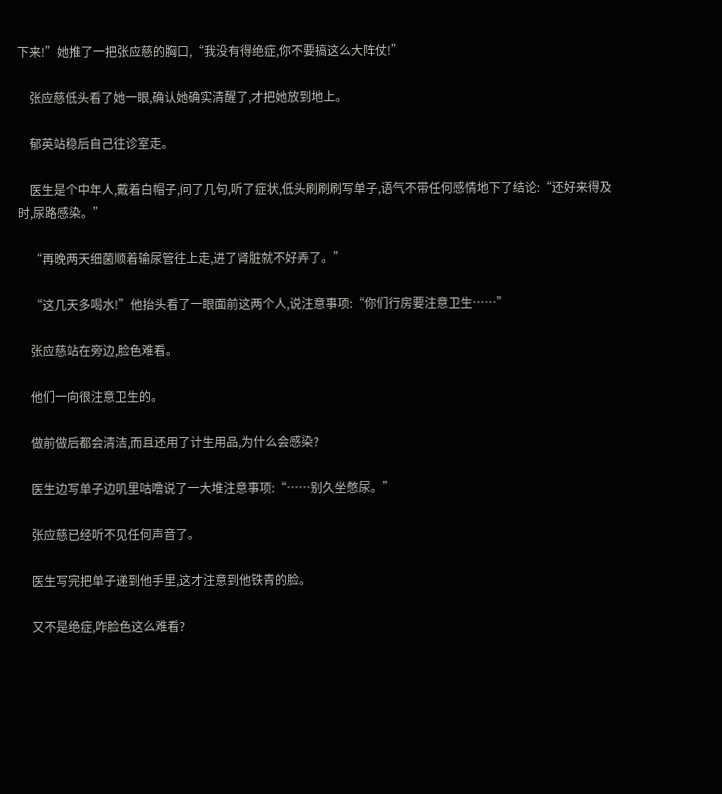下来!”她推了一把张应慈的胸口,“我没有得绝症,你不要搞这么大阵仗!”

    张应慈低头看了她一眼,确认她确实清醒了,才把她放到地上。

    郁英站稳后自己往诊室走。

    医生是个中年人,戴着白帽子,问了几句,听了症状,低头刷刷刷写单子,语气不带任何感情地下了结论:“还好来得及时,尿路感染。”

    “再晚两天细菌顺着输尿管往上走,进了肾脏就不好弄了。”

    “这几天多喝水!”他抬头看了一眼面前这两个人,说注意事项:“你们行房要注意卫生……”

    张应慈站在旁边,脸色难看。

    他们一向很注意卫生的。

    做前做后都会清洁,而且还用了计生用品,为什么会感染?

    医生边写单子边叽里咕噜说了一大堆注意事项:“……别久坐憋尿。”

    张应慈已经听不见任何声音了。

    医生写完把单子递到他手里,这才注意到他铁青的脸。

    又不是绝症,咋脸色这么难看?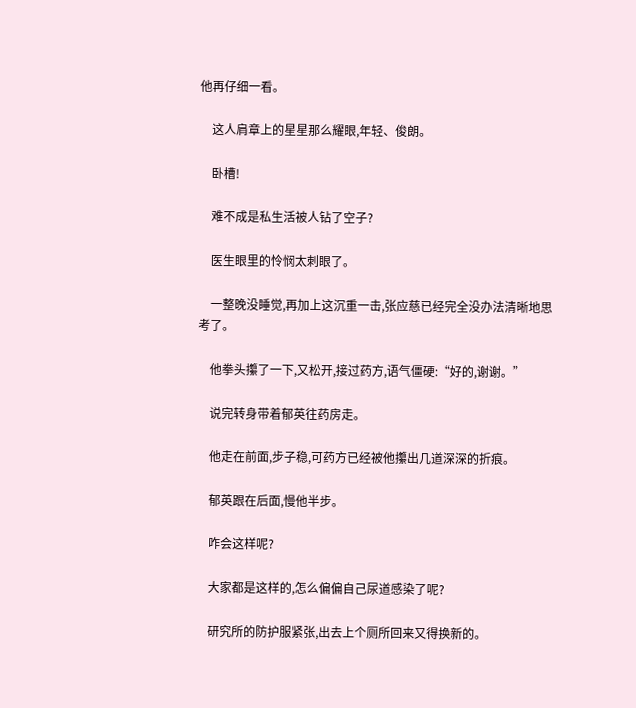他再仔细一看。

    这人肩章上的星星那么耀眼,年轻、俊朗。

    卧槽!

    难不成是私生活被人钻了空子?

    医生眼里的怜悯太刺眼了。

    一整晚没睡觉,再加上这沉重一击,张应慈已经完全没办法清晰地思考了。

    他拳头攥了一下,又松开,接过药方,语气僵硬:“好的,谢谢。”

    说完转身带着郁英往药房走。

    他走在前面,步子稳,可药方已经被他攥出几道深深的折痕。

    郁英跟在后面,慢他半步。

    咋会这样呢?

    大家都是这样的,怎么偏偏自己尿道感染了呢?

    研究所的防护服紧张,出去上个厕所回来又得换新的。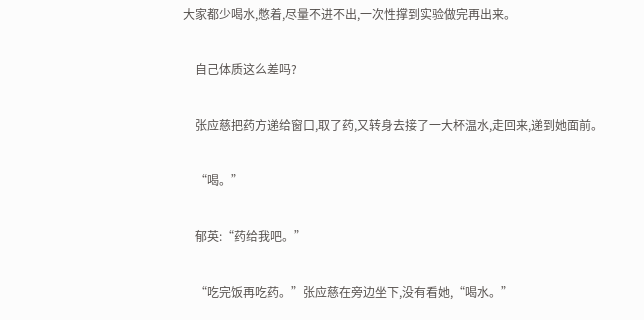大家都少喝水,憋着,尽量不进不出,一次性撑到实验做完再出来。

    自己体质这么差吗?

    张应慈把药方递给窗口,取了药,又转身去接了一大杯温水,走回来,递到她面前。

    “喝。”

    郁英:“药给我吧。”

    “吃完饭再吃药。”张应慈在旁边坐下,没有看她,“喝水。”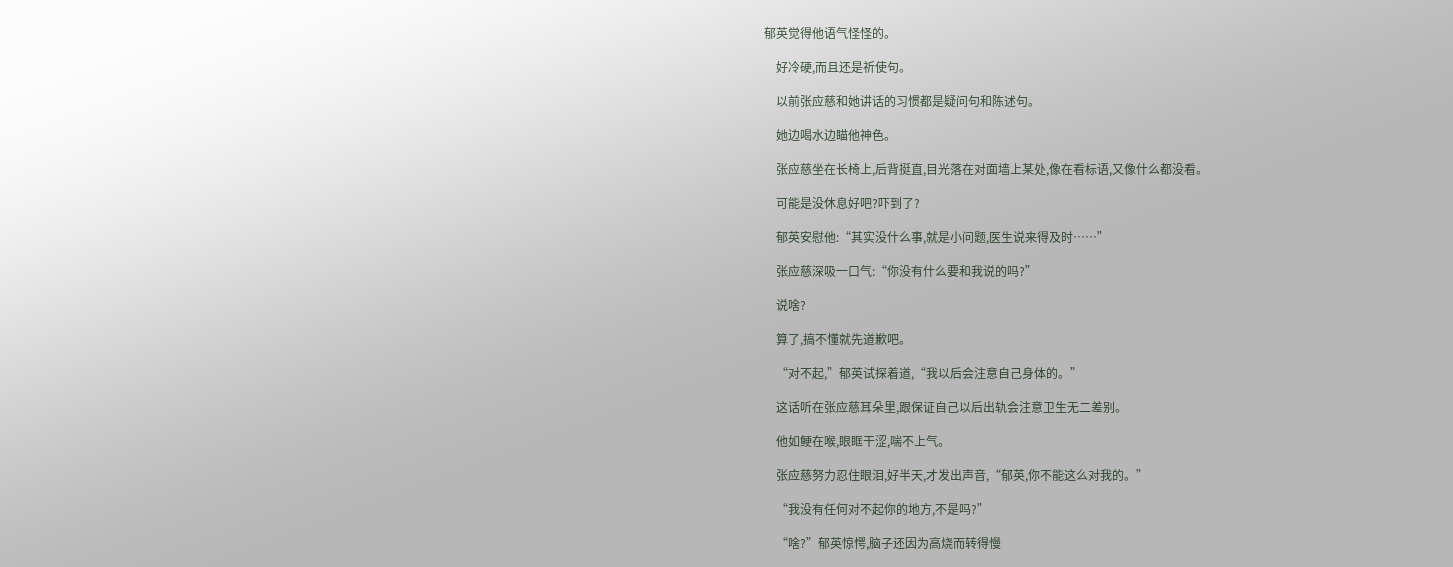郁英觉得他语气怪怪的。

    好冷硬,而且还是祈使句。

    以前张应慈和她讲话的习惯都是疑问句和陈述句。

    她边喝水边瞄他神色。

    张应慈坐在长椅上,后背挺直,目光落在对面墙上某处,像在看标语,又像什么都没看。

    可能是没休息好吧?吓到了?

    郁英安慰他:“其实没什么事,就是小问题,医生说来得及时……”

    张应慈深吸一口气:“你没有什么要和我说的吗?”

    说啥?

    算了,搞不懂就先道歉吧。

    “对不起,”郁英试探着道,“我以后会注意自己身体的。”

    这话听在张应慈耳朵里,跟保证自己以后出轨会注意卫生无二差别。

    他如鲠在喉,眼眶干涩,喘不上气。

    张应慈努力忍住眼泪,好半天,才发出声音,“郁英,你不能这么对我的。”

    “我没有任何对不起你的地方,不是吗?”

    “啥?”郁英惊愕,脑子还因为高烧而转得慢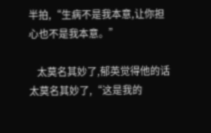半拍,“生病不是我本意,让你担心也不是我本意。”

    太莫名其妙了,郁英觉得他的话太莫名其妙了,“这是我的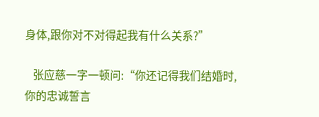身体,跟你对不对得起我有什么关系?”

    张应慈一字一顿问:“你还记得我们结婚时,你的忠诚誓言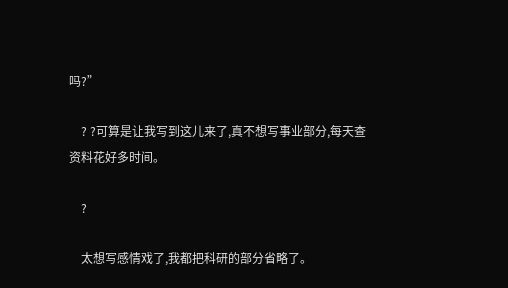吗?”

    ? ?可算是让我写到这儿来了,真不想写事业部分,每天查资料花好多时间。

    ?

    太想写感情戏了,我都把科研的部分省略了。